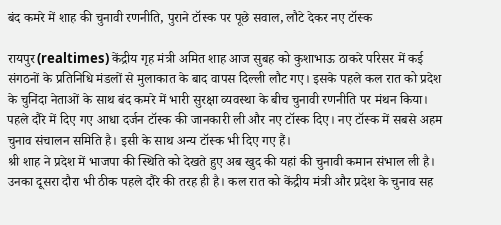बंद कमरे में शाह की चुनावी रणनीति, पुराने टॉस्क पर पूछे सवाल, लौटे देकर नए टॉस्क

रायपुर(realtimes) केंद्रीय गृह मंत्री अमित शाह आज सुबह को कुशाभाऊ ठाकरे परिसर में कई संगठनों के प्रतिनिधि मंडलों से मुलाकात के बाद वापस दिल्ली लौट गए। इसके पहले कल रात को प्रदेश के चुनिंदा नेताओं के साथ बंद कमरे में भारी सुरक्षा व्यवस्था के बीच चुनावी रणनीति पर मंथन किया। पहले दौरे में दिए गए आधा दर्जन टॉस्क की जानकारी ली और नए टॉस्क दिए। नए टॉस्क में सबसे अहम चुनाव संचालन समिति है। इसी के साथ अन्य टॉस्क भी दिए गए हैं।
श्री शाह ने प्रदेश में भाजपा की स्थिति को देखते हुए अब खुद की यहां की चुनावी कमान संभाल ली है। उनका दूसरा दौरा भी ठीक पहले दौरे की तरह ही है। कल रात को केंद्रीय मंत्री और प्रदेश के चुनाव सह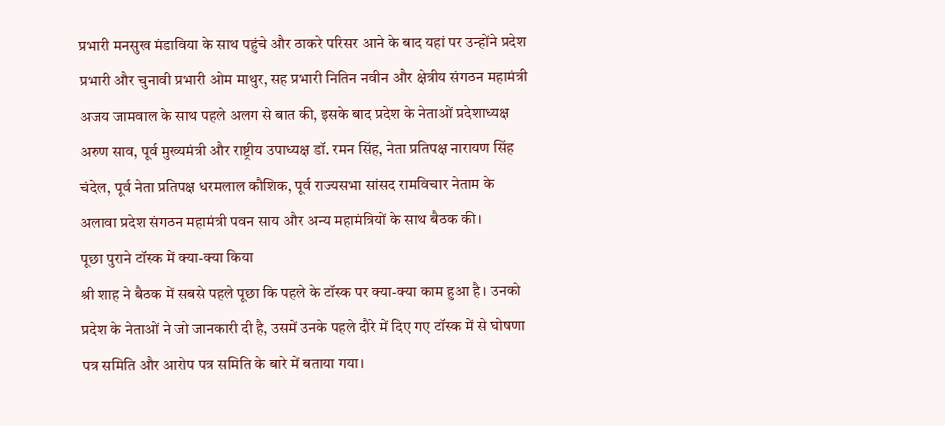प्रभारी मनसुख मंडाविया के साथ पहुंचे और ठाकरे परिसर आने के बाद यहां पर उन्होंने प्रदेश प्रभारी और चुनावी प्रभारी ओम माथुर, सह प्रभारी नितिन नवीन और क्षेत्रीय संगठन महामंत्री अजय जामवाल के साथ पहले अलग से बात की, इसके बाद प्रदेश के नेताओं प्रदेशाध्यक्ष अरुण साव, पूर्व मुख्यमंत्री और राष्ट्रीय उपाध्यक्ष डॉ. रमन सिंह, नेता प्रतिपक्ष नारायण सिंह चंदेल, पूर्व नेता प्रतिपक्ष धरमलाल कौशिक, पूर्व राज्यसभा सांसद रामविचार नेताम के अलावा प्रदेश संगठन महामंत्री पवन साय और अन्य महामंत्रियों के साथ बैठक की।
पूछा पुराने टॉस्क में क्या-क्या किया
श्री शाह ने बैठक में सबसे पहले पूछा कि पहले के टॉस्क पर क्या-क्या काम हुआ है। उनको प्रदेश के नेताओं ने जो जानकारी दी है, उसमें उनके पहले दौरे में दिए गए टॉस्क में से घोषणा पत्र समिति और आरोप पत्र समिति के बारे में बताया गया।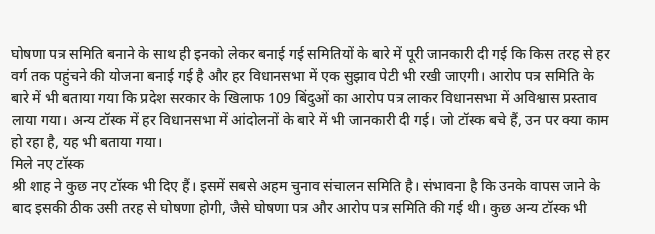घोषणा पत्र समिति बनाने के साथ ही इनको लेकर बनाई गई समितियों के बारे में पूरी जानकारी दी गई कि किस तरह से हर वर्ग तक पहुंचने की योजना बनाई गई है और हर विधानसभा में एक सुझाव पेटी भी रखी जाएगी। आरोप पत्र समिति के बारे में भी बताया गया कि प्रदेश सरकार के खिलाफ 109 बिंदुओं का आरोप पत्र लाकर विधानसभा में अविश्वास प्रस्ताव लाया गया। अन्य टॉस्क में हर विधानसभा में आंदोलनों के बारे में भी जानकारी दी गई। जो टॉस्क बचे हैं, उन पर क्या काम हो रहा है, यह भी बताया गया।
मिले नए टॉस्क
श्री शाह ने कुछ नए टॉस्क भी दिए हैं। इसमें सबसे अहम चुनाव संचालन समिति है। संभावना है कि उनके वापस जाने के बाद इसकी ठीक उसी तरह से घोषणा होगी, जैसे घोषणा पत्र और आरोप पत्र समिति की गई थी। कुछ अन्य टॉस्क भी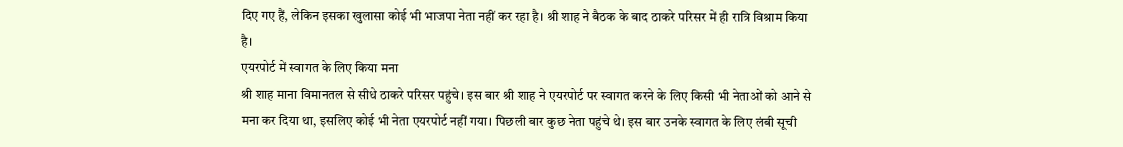दिए गए हैं, लेकिन इसका खुलासा कोई भी भाजपा नेता नहीं कर रहा है। श्री शाह ने बैठक के बाद ठाकरे परिसर में ही रात्रि विश्राम किया है।
एयरपोर्ट में स्वागत के लिए किया मना
श्री शाह माना विमानतल से सीधे ठाकरे परिसर पहुंचे। इस बार श्री शाह ने एयरपोर्ट पर स्वागत करने के लिए किसी भी नेताओं को आने से मना कर दिया था, इसलिए कोई भी नेता एयरपोर्ट नहीं गया। पिछली बार कुछ नेता पहुंचे थे। इस बार उनके स्वागत के लिए लंबी सूची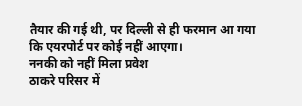तैयार की गई थी, पर दिल्ली से ही फरमान आ गया कि एयरपोर्ट पर कोई नहीं आएगा।
ननकी को नहीं मिला प्रवेश
ठाकरे परिसर में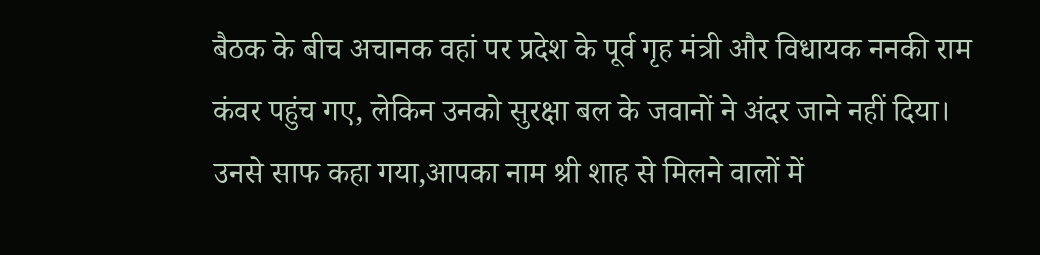बैठक के बीच अचानक वहां पर प्रदेश के पूर्व गृह मंत्री और विधायक ननकी राम कंवर पहुंच गए, लेकिन उनको सुरक्षा बल के जवानों ने अंदर जाने नहीं दिया। उनसे साफ कहा गया,आपका नाम श्री शाह से मिलने वालों में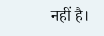नहीं है।